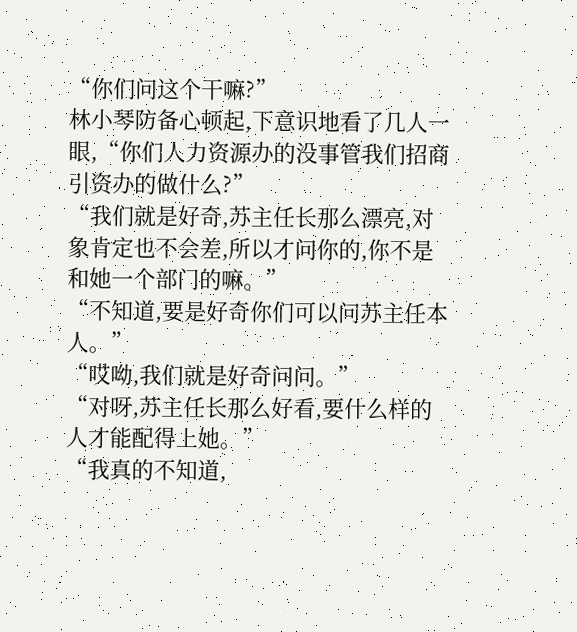“你们问这个干嘛?”
林小琴防备心顿起,下意识地看了几人一眼,“你们人力资源办的没事管我们招商引资办的做什么?”
“我们就是好奇,苏主任长那么漂亮,对象肯定也不会差,所以才问你的,你不是和她一个部门的嘛。”
“不知道,要是好奇你们可以问苏主任本人。”
“哎呦,我们就是好奇问问。”
“对呀,苏主任长那么好看,要什么样的人才能配得上她。”
“我真的不知道,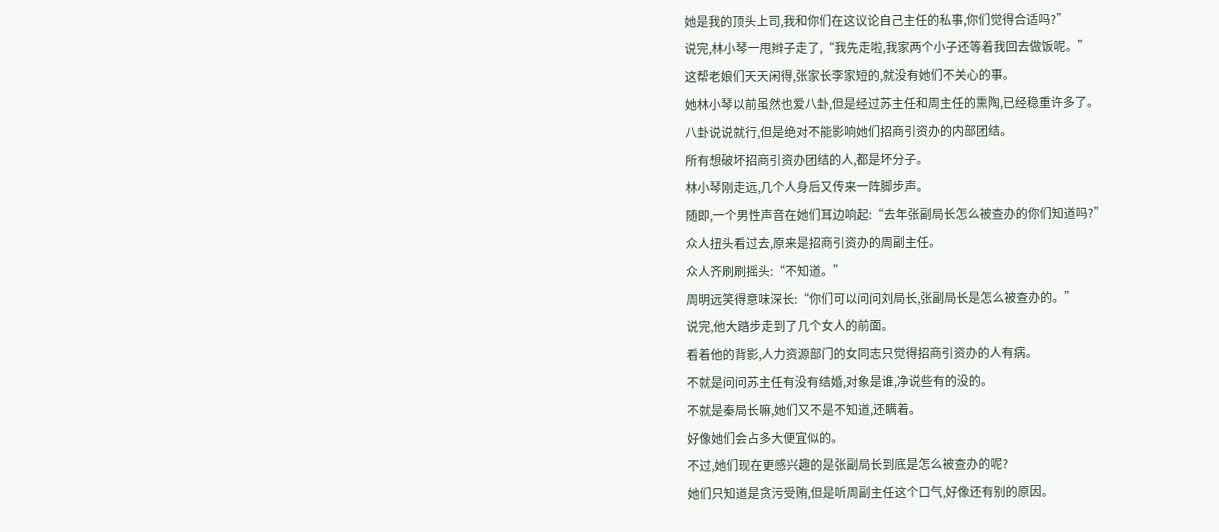她是我的顶头上司,我和你们在这议论自己主任的私事,你们觉得合适吗?”
说完,林小琴一甩辫子走了,“我先走啦,我家两个小子还等着我回去做饭呢。”
这帮老娘们天天闲得,张家长李家短的,就没有她们不关心的事。
她林小琴以前虽然也爱八卦,但是经过苏主任和周主任的熏陶,已经稳重许多了。
八卦说说就行,但是绝对不能影响她们招商引资办的内部团结。
所有想破坏招商引资办团结的人,都是坏分子。
林小琴刚走远,几个人身后又传来一阵脚步声。
随即,一个男性声音在她们耳边响起:“去年张副局长怎么被查办的你们知道吗?”
众人扭头看过去,原来是招商引资办的周副主任。
众人齐刷刷摇头:“不知道。”
周明远笑得意味深长:“你们可以问问刘局长,张副局长是怎么被查办的。”
说完,他大踏步走到了几个女人的前面。
看着他的背影,人力资源部门的女同志只觉得招商引资办的人有病。
不就是问问苏主任有没有结婚,对象是谁,净说些有的没的。
不就是秦局长嘛,她们又不是不知道,还瞒着。
好像她们会占多大便宜似的。
不过,她们现在更感兴趣的是张副局长到底是怎么被查办的呢?
她们只知道是贪污受贿,但是听周副主任这个口气,好像还有别的原因。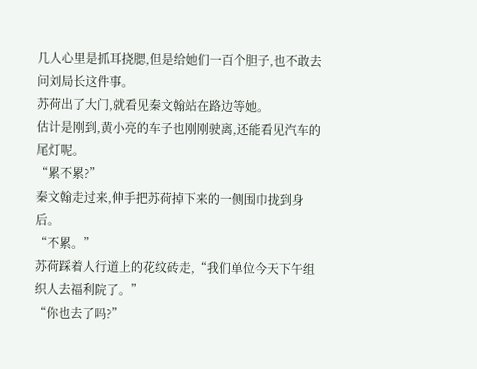几人心里是抓耳挠腮,但是给她们一百个胆子,也不敢去问刘局长这件事。
苏荷出了大门,就看见秦文翰站在路边等她。
估计是刚到,黄小亮的车子也刚刚驶离,还能看见汽车的尾灯呢。
“累不累?”
秦文翰走过来,伸手把苏荷掉下来的一侧围巾拢到身后。
“不累。”
苏荷踩着人行道上的花纹砖走,“我们单位今天下午组织人去福利院了。”
“你也去了吗?”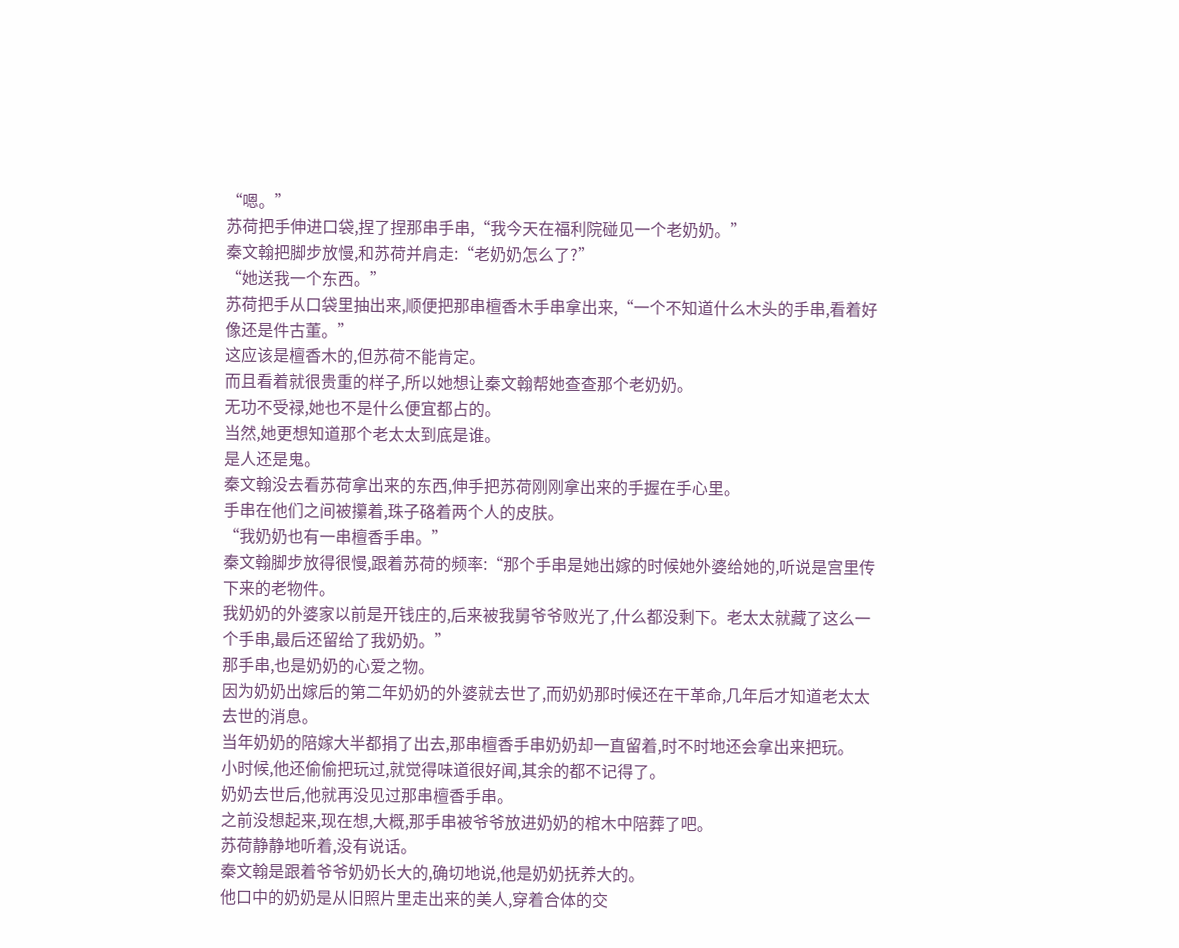“嗯。”
苏荷把手伸进口袋,捏了捏那串手串,“我今天在福利院碰见一个老奶奶。”
秦文翰把脚步放慢,和苏荷并肩走:“老奶奶怎么了?”
“她送我一个东西。”
苏荷把手从口袋里抽出来,顺便把那串檀香木手串拿出来,“一个不知道什么木头的手串,看着好像还是件古董。”
这应该是檀香木的,但苏荷不能肯定。
而且看着就很贵重的样子,所以她想让秦文翰帮她查查那个老奶奶。
无功不受禄,她也不是什么便宜都占的。
当然,她更想知道那个老太太到底是谁。
是人还是鬼。
秦文翰没去看苏荷拿出来的东西,伸手把苏荷刚刚拿出来的手握在手心里。
手串在他们之间被攥着,珠子硌着两个人的皮肤。
“我奶奶也有一串檀香手串。”
秦文翰脚步放得很慢,跟着苏荷的频率:“那个手串是她出嫁的时候她外婆给她的,听说是宫里传下来的老物件。
我奶奶的外婆家以前是开钱庄的,后来被我舅爷爷败光了,什么都没剩下。老太太就藏了这么一个手串,最后还留给了我奶奶。”
那手串,也是奶奶的心爱之物。
因为奶奶出嫁后的第二年奶奶的外婆就去世了,而奶奶那时候还在干革命,几年后才知道老太太去世的消息。
当年奶奶的陪嫁大半都捐了出去,那串檀香手串奶奶却一直留着,时不时地还会拿出来把玩。
小时候,他还偷偷把玩过,就觉得味道很好闻,其余的都不记得了。
奶奶去世后,他就再没见过那串檀香手串。
之前没想起来,现在想,大概,那手串被爷爷放进奶奶的棺木中陪葬了吧。
苏荷静静地听着,没有说话。
秦文翰是跟着爷爷奶奶长大的,确切地说,他是奶奶抚养大的。
他口中的奶奶是从旧照片里走出来的美人,穿着合体的交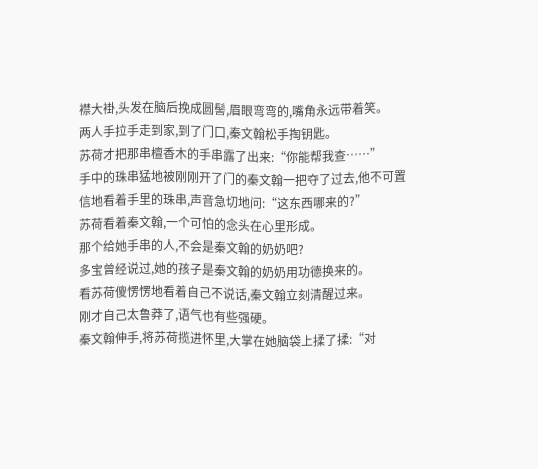襟大褂,头发在脑后挽成圆髻,眉眼弯弯的,嘴角永远带着笑。
两人手拉手走到家,到了门口,秦文翰松手掏钥匙。
苏荷才把那串檀香木的手串露了出来:“你能帮我查……”
手中的珠串猛地被刚刚开了门的秦文翰一把夺了过去,他不可置信地看着手里的珠串,声音急切地问:“这东西哪来的?”
苏荷看着秦文翰,一个可怕的念头在心里形成。
那个给她手串的人,不会是秦文翰的奶奶吧?
多宝曾经说过,她的孩子是秦文翰的奶奶用功德换来的。
看苏荷傻愣愣地看着自己不说话,秦文翰立刻清醒过来。
刚才自己太鲁莽了,语气也有些强硬。
秦文翰伸手,将苏荷揽进怀里,大掌在她脑袋上揉了揉:“对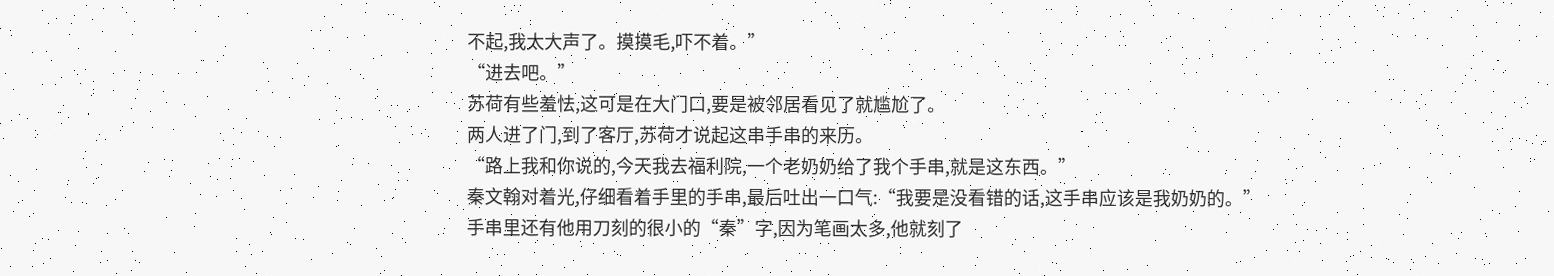不起,我太大声了。摸摸毛,吓不着。”
“进去吧。”
苏荷有些羞怯,这可是在大门口,要是被邻居看见了就尴尬了。
两人进了门,到了客厅,苏荷才说起这串手串的来历。
“路上我和你说的,今天我去福利院,一个老奶奶给了我个手串,就是这东西。”
秦文翰对着光,仔细看着手里的手串,最后吐出一口气:“我要是没看错的话,这手串应该是我奶奶的。”
手串里还有他用刀刻的很小的“秦”字,因为笔画太多,他就刻了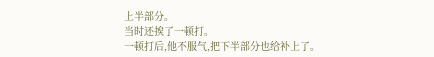上半部分。
当时还挨了一顿打。
一顿打后,他不服气,把下半部分也给补上了。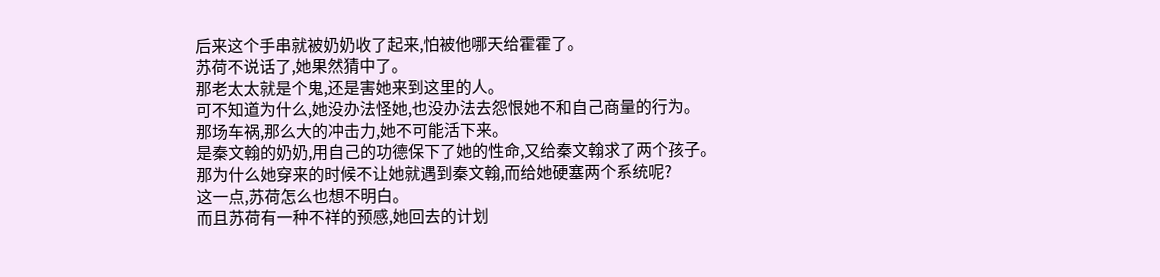后来这个手串就被奶奶收了起来,怕被他哪天给霍霍了。
苏荷不说话了,她果然猜中了。
那老太太就是个鬼,还是害她来到这里的人。
可不知道为什么,她没办法怪她,也没办法去怨恨她不和自己商量的行为。
那场车祸,那么大的冲击力,她不可能活下来。
是秦文翰的奶奶,用自己的功德保下了她的性命,又给秦文翰求了两个孩子。
那为什么她穿来的时候不让她就遇到秦文翰,而给她硬塞两个系统呢?
这一点,苏荷怎么也想不明白。
而且苏荷有一种不祥的预感,她回去的计划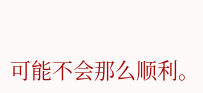可能不会那么顺利。